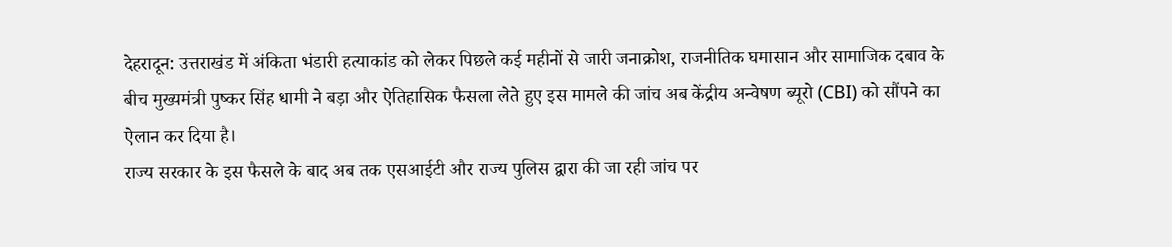देहरादून: उत्तराखंड में अंकिता भंडारी हत्याकांड को लेकर पिछले कई महीनों से जारी जनाक्रोश, राजनीतिक घमासान और सामाजिक दबाव के बीच मुख्यमंत्री पुष्कर सिंह धामी ने बड़ा और ऐतिहासिक फैसला लेते हुए इस मामले की जांच अब केंद्रीय अन्वेषण ब्यूरो (CBI) को सौंपने का ऐलान कर दिया है।
राज्य सरकार के इस फैसले के बाद अब तक एसआईटी और राज्य पुलिस द्वारा की जा रही जांच पर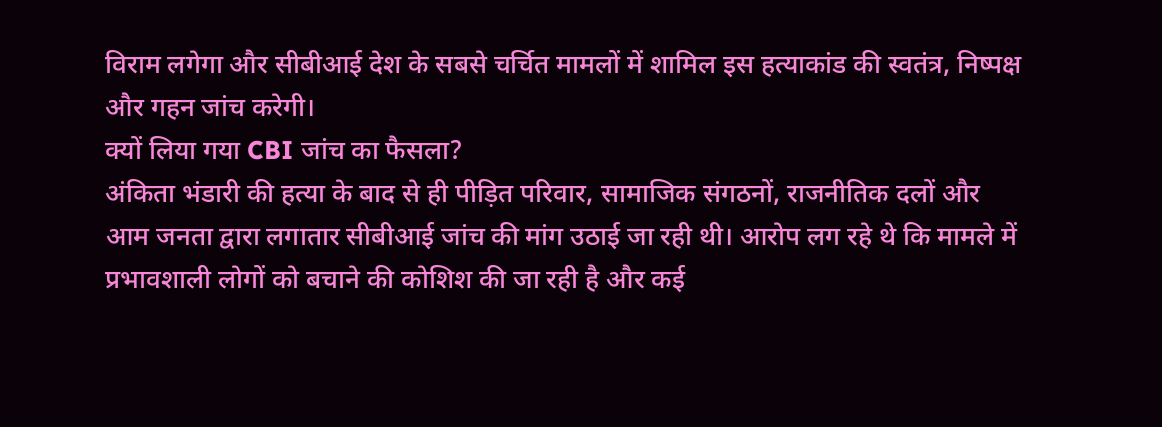विराम लगेगा और सीबीआई देश के सबसे चर्चित मामलों में शामिल इस हत्याकांड की स्वतंत्र, निष्पक्ष और गहन जांच करेगी।
क्यों लिया गया CBI जांच का फैसला?
अंकिता भंडारी की हत्या के बाद से ही पीड़ित परिवार, सामाजिक संगठनों, राजनीतिक दलों और आम जनता द्वारा लगातार सीबीआई जांच की मांग उठाई जा रही थी। आरोप लग रहे थे कि मामले में प्रभावशाली लोगों को बचाने की कोशिश की जा रही है और कई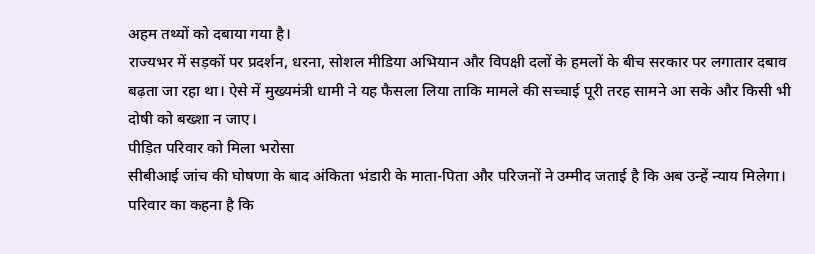अहम तथ्यों को दबाया गया है।
राज्यभर में सड़कों पर प्रदर्शन, धरना, सोशल मीडिया अभियान और विपक्षी दलों के हमलों के बीच सरकार पर लगातार दबाव बढ़ता जा रहा था। ऐसे में मुख्यमंत्री धामी ने यह फैसला लिया ताकि मामले की सच्चाई पूरी तरह सामने आ सके और किसी भी दोषी को बख्शा न जाए।
पीड़ित परिवार को मिला भरोसा
सीबीआई जांच की घोषणा के बाद अंकिता भंडारी के माता-पिता और परिजनों ने उम्मीद जताई है कि अब उन्हें न्याय मिलेगा। परिवार का कहना है कि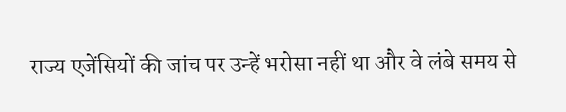राज्य एजेंसियों की जांच पर उन्हें भरोसा नहीं था और वे लंबे समय से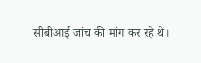सीबीआई जांच की मांग कर रहे थे।